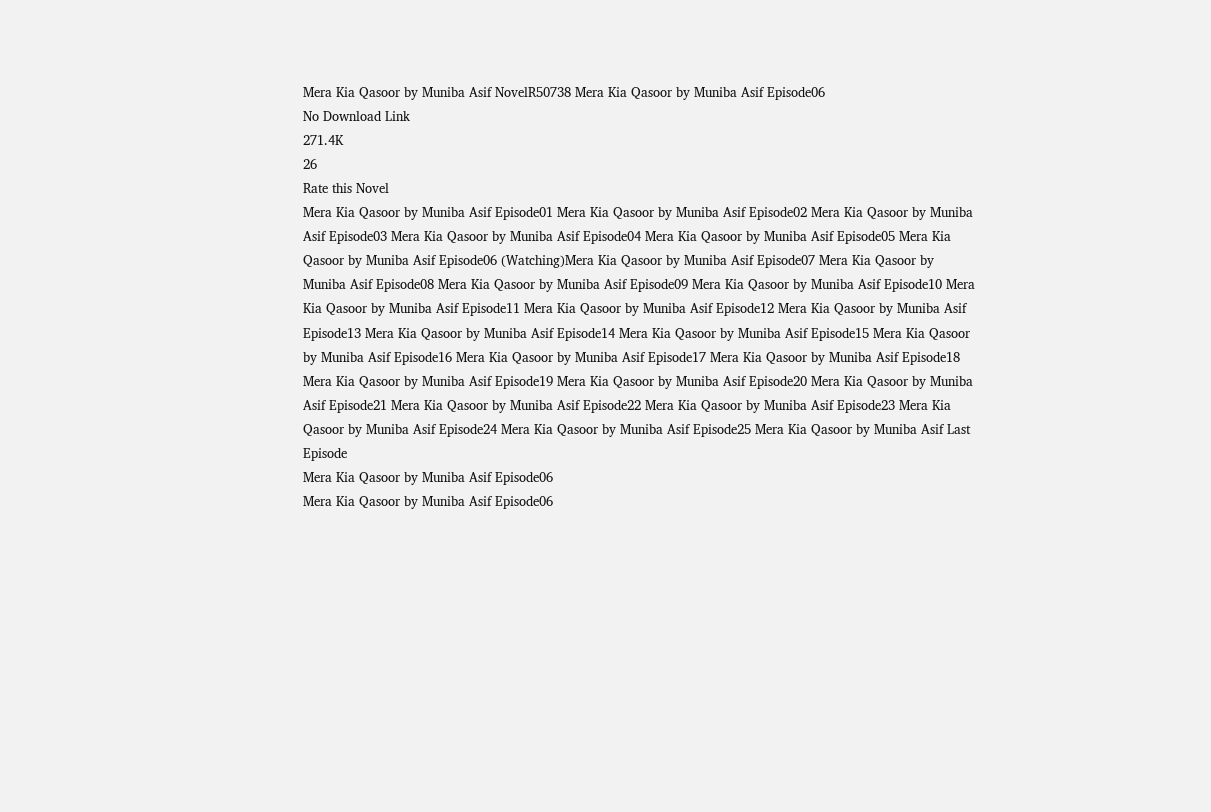Mera Kia Qasoor by Muniba Asif NovelR50738 Mera Kia Qasoor by Muniba Asif Episode06
No Download Link
271.4K
26
Rate this Novel
Mera Kia Qasoor by Muniba Asif Episode01 Mera Kia Qasoor by Muniba Asif Episode02 Mera Kia Qasoor by Muniba Asif Episode03 Mera Kia Qasoor by Muniba Asif Episode04 Mera Kia Qasoor by Muniba Asif Episode05 Mera Kia Qasoor by Muniba Asif Episode06 (Watching)Mera Kia Qasoor by Muniba Asif Episode07 Mera Kia Qasoor by Muniba Asif Episode08 Mera Kia Qasoor by Muniba Asif Episode09 Mera Kia Qasoor by Muniba Asif Episode10 Mera Kia Qasoor by Muniba Asif Episode11 Mera Kia Qasoor by Muniba Asif Episode12 Mera Kia Qasoor by Muniba Asif Episode13 Mera Kia Qasoor by Muniba Asif Episode14 Mera Kia Qasoor by Muniba Asif Episode15 Mera Kia Qasoor by Muniba Asif Episode16 Mera Kia Qasoor by Muniba Asif Episode17 Mera Kia Qasoor by Muniba Asif Episode18 Mera Kia Qasoor by Muniba Asif Episode19 Mera Kia Qasoor by Muniba Asif Episode20 Mera Kia Qasoor by Muniba Asif Episode21 Mera Kia Qasoor by Muniba Asif Episode22 Mera Kia Qasoor by Muniba Asif Episode23 Mera Kia Qasoor by Muniba Asif Episode24 Mera Kia Qasoor by Muniba Asif Episode25 Mera Kia Qasoor by Muniba Asif Last Episode
Mera Kia Qasoor by Muniba Asif Episode06
Mera Kia Qasoor by Muniba Asif Episode06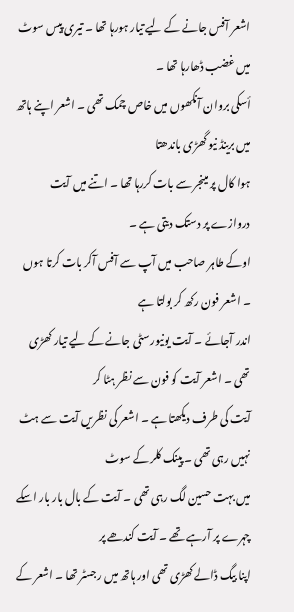اشعر آفس جانے کے لیے تیار ہورہا تھا ۔ تیری پیس سوٹ میں غضب ڈھارہا تھا ۔
أسکی بروان آنکھوں میں خاص چمک تھی ۔ اشعر اپنے ہاتھ میں برینڈ نیو گھڑی باندھتا
ہوا کال پر مینجر سے بات کررہا تھا ۔ اتنے میں آیت دروازے پر دستک دیتی ہے ۔
اوکے طاہر صاحب میں آپ سے آفس آکر بات کرتا ہوں ۔ اشعر فون رکھ کر بولتا ہے
اندر آجائے ۔ آیت یونیورسٹی جانے کے لیے تیار کھڑی تھی ۔ اشعر آیت کو فون سے نظر ہٹا کر
آیت کی طرف دیکھتا ہے ۔ اشعر کی نظریں آیت سے ہٹ نہیں رہی تھی ۔ پینک کلر کے سوٹ
میں بہت حسین لگ رہی تھی ۔ آیت کے بال بار بار اسکے چہرے پر آرہے تھے ۔ آیت کندھے پر
اپنا بیگ ڈالے کھڑی تھی اور ہاتھ میں رجسٹر تھا ۔ اشعر کے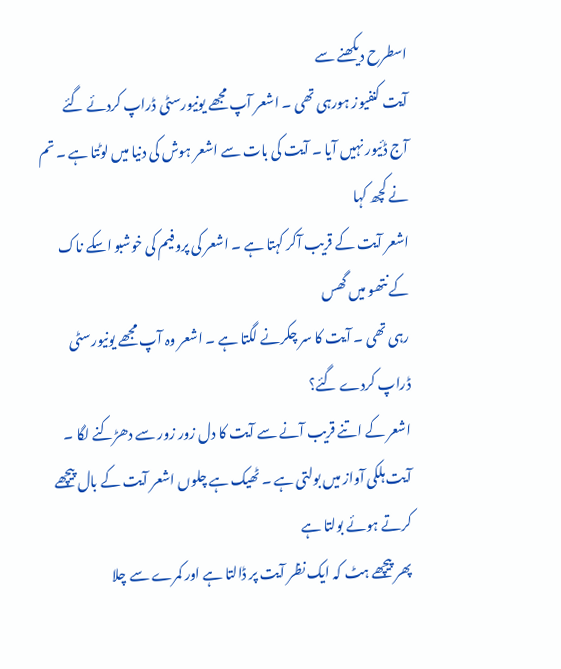اسطرح دیکھنے سے
آیت کنفیوز ہورہی تھی ۔ اشعر آپ مجھے یونیورسٹی ڈراپ کردئے گئے
آج ڈئیور نہیں آیا ۔ آیت کی بات سے اشعر ہوش کی دنیا میں لوٹتا ہے ۔ تم نے کچھ کہا
اشعر آیت کے قریب آکر کہتا ہے ۔ اشعر کی پروفیم کی خوشبو اسکے ناک کے نتھو میں گھس
رہی تھی ۔ آیت کا سر چکرنے لگتا ہے ۔ اشعر وہ آپ مجھے یونیورسٹی ڈراپ کردے گئے؟
اشعر کے اتنے قریب آنے سے آیت کا دل زور زور سے دھڑکنے لگا ۔
آیت ہلکی آواز میں بولتی ہے ۔ ٹھیک ہے چلوں اشعر آیت کے بال پیچھے کرتے ہوئے بولتا ہے
پھر پیچھے ہٹ کہ ایک نظر آیت پر ڈالتا ہے اور کمرے سے چلا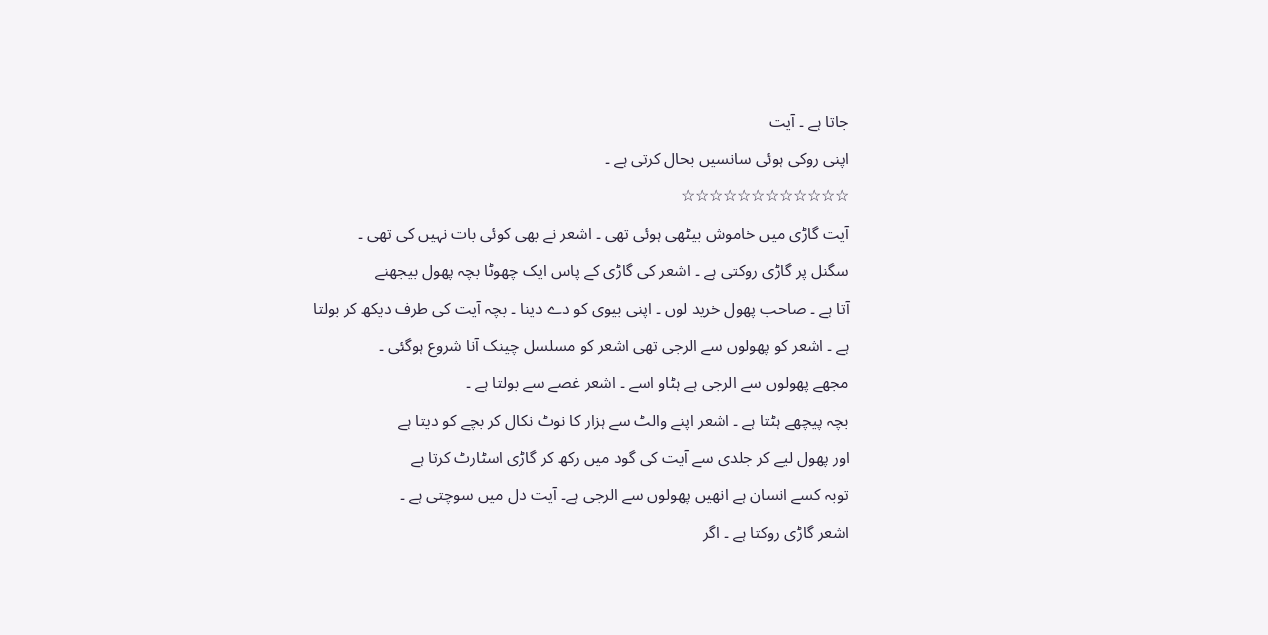جاتا ہے ۔ آیت
اپنی روکی ہوئی سانسیں بحال کرتی ہے ۔
☆☆☆☆☆☆☆☆☆☆☆☆
آیت گاڑی میں خاموش بیٹھی ہوئی تھی ۔ اشعر نے بھی کوئی بات نہیں کی تھی ۔
سگنل پر گاڑی روکتی ہے ۔ اشعر کی گاڑی کے پاس ایک چھوٹا بچہ پھول بیجھنے
آتا ہے ۔ صاحب پھول خرید لوں ۔ اپنی بیوی کو دے دینا ۔ بچہ آیت کی طرف دیکھ کر بولتا
ہے ۔ اشعر کو پھولوں سے الرجی تھی اشعر کو مسلسل چینک آنا شروع ہوگئی ۔
مجھے پھولوں سے الرجی ہے ہٹاو اسے ۔ اشعر غصے سے بولتا ہے ۔
بچہ پیچھے ہٹتا ہے ۔ اشعر اپنے والٹ سے ہزار کا نوٹ نکال کر بچے کو دیتا ہے
اور پھول لیے کر جلدی سے آیت کی گود میں رکھ کر گاڑی اسٹارٹ کرتا ہے
توبہ کسے انسان ہے انھیں پھولوں سے الرجی ہے۔ آیت دل میں سوچتی ہے ۔
اشعر گاڑی روکتا ہے ۔ اگر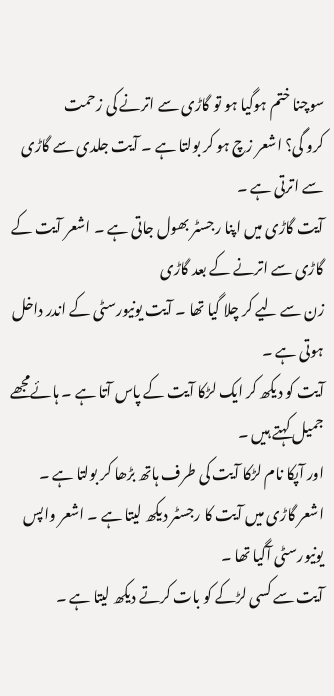سوچنا ختم ہوگیا ہو تو گاڑی سے اترنے کی زحمت
کرو گی؟ اشعر زچ ہو کر بولتا ہے ۔ آیت جلدی سے گاڑی سے اترتی ہے ۔
آیت گاڑی میں اپنا رجسٹر بھول جاتی ہے ۔ اشعر آیت کے گاڑی سے اترنے کے بعد گاڑی
زن سے لیے کر چلا گیا تھا ۔ آیت یونیورسٹی کے اندر داخل ہوتی ہے ۔
آیت کو دیکھ کر ایک لڑکا آیت کے پاس آتا ہے ۔ ہائےمجھے جمیل کہتے ہیں ۔
اور آپکا نام لڑکا آیت کی طرف ہاتھ بڑھا کر بولتا ہے ۔
اشعر گاڑی میں آیت کا رجسٹر دیکھ لیتا ہے ۔ اشعر واپس یونیورسٹی آگیا تھا ۔
آیت سے کسی لڑکے کو بات کرتے دیکھ لیتا ہے ۔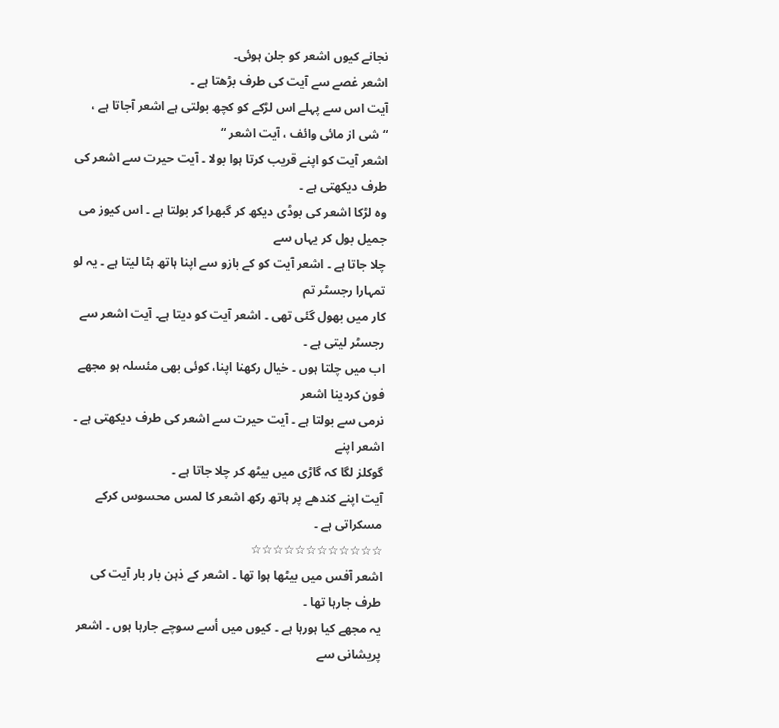نجانے کیوں اشعر کو جلن ہوئی۔
اشعر غصے سے آیت کی طرف بڑھتا ہے ۔
آیت اس سے پہلے اس لڑکے کو کچھ بولتی ہے اشعر آجاتا ہے ، “شی از مائی وائف ، آیت اشعر “
اشعر آیت کو اپنے قریب کرتا ہوا بولا ۔ آیت حیرت سے اشعر کی طرف دیکھتی ہے ۔
وہ لڑکا اشعر کی بوڈی دیکھ کر گبھرا کر بولتا ہے ۔ اس کیوز می جمیل بول کر یہاں سے
چلا جاتا ہے ۔ اشعر آیت کو کے بازو سے اپنا ہاتھ ہٹا لیتا ہے ۔ یہ لو تمہارا رجسٹر تم
کار میں بھول گئی تھی ۔ اشعر آیت کو دیتا ہے۔ آیت اشعر سے رجسٹر لیتی ہے ۔
اب میں چلتا ہوں ۔ خیال رکھنا اپنا، کوئی بھی مئسلہ ہو مجھے فون کردینا اشعر
نرمی سے بولتا ہے ۔ آیت حیرت سے اشعر کی طرف دیکھتی ہے ۔ اشعر اپنے
گوکلز لگا کہ گاڑی میں بیٹھ کر چلا جاتا ہے ۔
آیت اپنے کندھے پر ہاتھ رکھ اشعر کا لمس محسوس کرکے مسکراتی ہے ۔
☆☆☆☆☆☆☆☆☆☆☆☆
اشعر آفس میں بیٹھا ہوا تھا ۔ اشعر کے ذہن بار بار آیت کی طرف جارہا تھا ۔
یہ مجھے کیا ہورہا ہے ۔ کیوں میں أسے سوچے جارہا ہوں ۔ اشعر پریشانی سے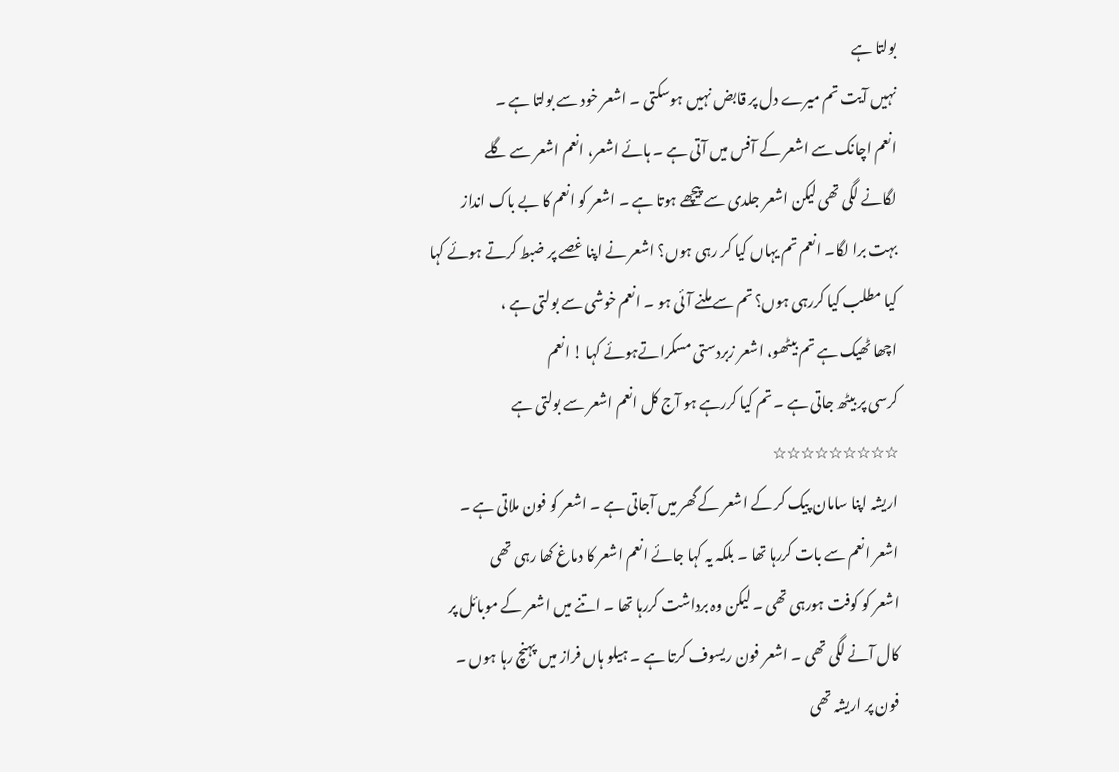بولتا ہے
نہیں آیت تم میرے دل پر قابض نہیں ہوسکتی ۔ اشعر خود سے بولتا ہے ۔
انعم اچانک سے اشعر کے آفس میں آتی ہے ۔ ہائے اشعر، انعم اشعر سے گلے
لگانے لگی تھی لیکن اشعر جلدی سے پیچھے ہوتا ہے ۔ اشعر کو انعم کا بے باک انداز
بہت برا لگا۔ انعم تم یہاں کیا کر رہی ہوں؟ اشعر نے اپنا غصے پر ضبط کرتے ہوئے کہا
کیا مطلب کیا کررہی ہوں؟ تم سے ملنے آئی ہو ۔ انعم خوشی سے بولتی ہے ،
اچھا ٹھیک ہے تم بیٹھو، اشعر زبردستی مسکراتےہوئے کہا ! انعم
کرسی پر بیٹھ جاتی ہے ۔ تم کیا کررہے ہو آج کل انعم اشعر سے بولتی ہے
☆☆☆☆☆☆☆☆☆
اریشہ اپنا سامان پیک کر کے اشعر کے گھر میں آجاتی ہے ۔ اشعر کو فون ملاتی ہے ۔
اشعر انعم سے بات کررہا تھا ۔ بلکہ یہ کہا جائے انعم اشعر کا دماغ کھا رہی تھی
اشعر کو کوفت ہورہی تھی ۔ لیکن وہ برداشت کررہا تھا ۔ اتنے میں اشعر کے موبائل پر
کال آنے لگی تھی ۔ اشعر فون ریسوف کرتا ہے ۔ ہیلو ہاں فراز میں پہنچ رہا ہوں ۔
فون پر اریشہ تھی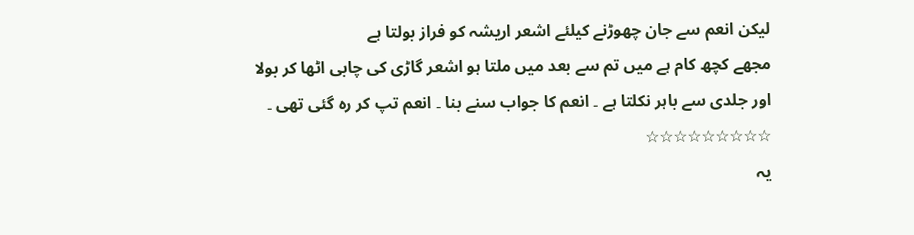لیکن انعم سے جان چھوڑنے کیلئے اشعر اریشہ کو فراز بولتا ہے
مجھے کچھ کام ہے میں تم سے بعد میں ملتا ہو اشعر گاڑی کی چابی اٹھا کر بولا
اور جلدی سے باہر نکلتا ہے ۔ انعم کا جواب سنے بنا ۔ انعم تپ کر رہ گئی تھی ۔
☆☆☆☆☆☆☆☆☆
یہ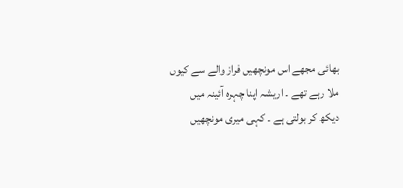بھائی مجھے اس مونچھیں فراز والے سے کیوں ملا رہے تھے ۔ اریشہ اپنا چہرہ آئینہ میں
دیکھ کر بولتی ہے ۔ کہی میری مونچھیں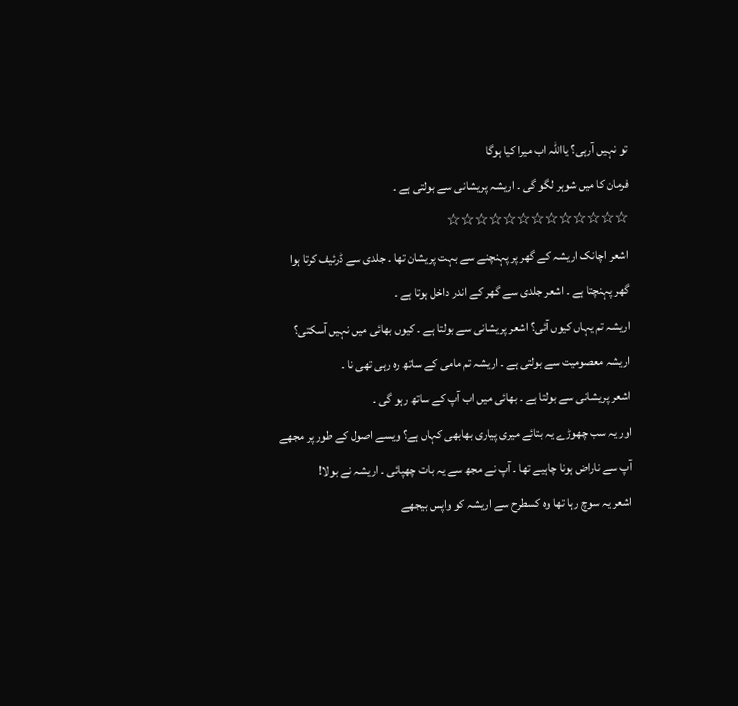تو نہیں آرہی؟ یااللہ اب میرا کیا ہوگا
فرمان کا میں شوہر لگو گی ۔ اریشہ پریشانی سے بولتی ہے ۔
☆☆☆☆☆☆☆☆☆☆☆☆☆
اشعر اچانک اریشہ کے گھر پر پہنچنے سے بہت پریشان تھا ۔ جلدی سے ڈرئیف کرتا ہوا
گھر پہنچتا ہے ۔ اشعر جلدی سے گھر کے اندر داخل ہوتا ہے ۔
اریشہ تم یہاں کیوں آئی؟ اشعر پریشانی سے بولتا ہے ۔ کیوں بھائی میں نہیں آسکتی؟
اریشہ معصومیت سے بولتی ہے ۔ اریشہ تم مامی کے ساتھ رہ رہی تھی نا ۔
اشعر پریشانی سے بولتا ہے ۔ بھائی میں اب آپ کے ساتھ رہو گی ۔
اور یہ سب چھوڑے یہ بتائے میری پیاری بھابھی کہاں ہے؟ ویسے اصول کے طور پر مجھے
آپ سے ناراض ہونا چاہیے تھا ۔ آپ نے مجھ سے یہ بات چھپائی ۔ اریشہ نے بولا!
اشعر یہ سوچ رہا تھا وہ کسطرح سے اریشہ کو واپس بیجھے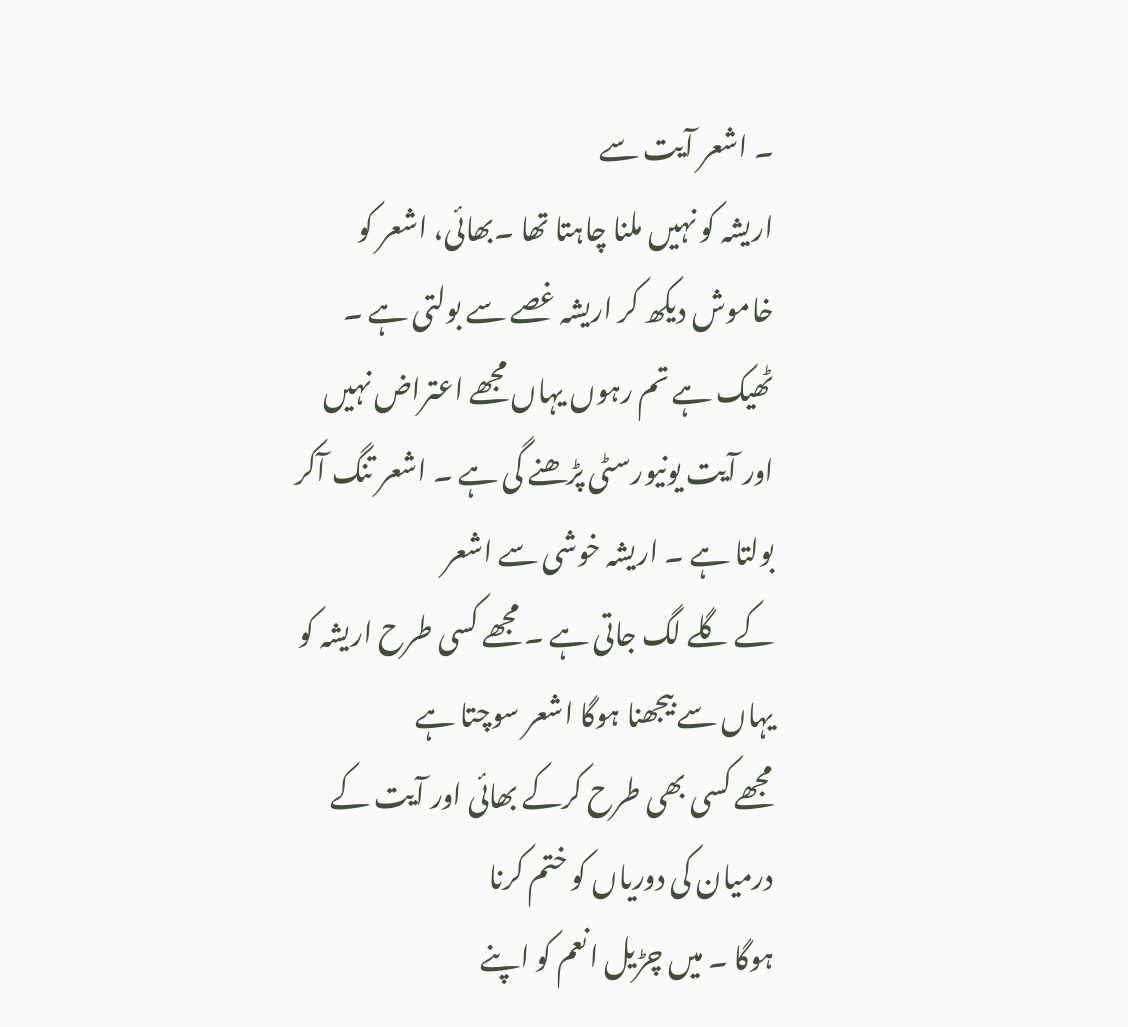۔ اشعر آیت سے
اریشہ کو نہیں ملنا چاہتا تھا ۔بھائی، اشعر کو
خاموش دیکھ کر اریشہ غصے سے بولتی ہے ۔ ٹھیک ہے تم رہوں یہاں مجھے اعتراض نہیں
اور آیت یونیورسٹی پڑھنے گی ہے ۔ اشعر تنگ آکر بولتا ہے ۔ اریشہ خوشی سے اشعر
کے گلے لگ جاتی ہے ۔ مجھے کسی طرح اریشہ کو یہاں سے بیجھنا ہوگا اشعر سوچتا ہے
مجھے کسی بھی طرح کرکے بھائی اور آیت کے درمیان کی دوریاں کو ختم کرنا
ہوگا ۔ میں چڑیل انعم کو اپنے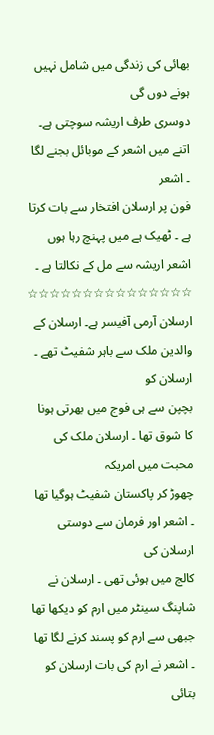بھائی کی زندگی میں شامل نہیں ہونے دوں گی
دوسری طرف اریشہ سوچتی ہے۔ اتنے میں اشعر کے موبائل بجنے لگا ۔ اشعر
فون پر ارسلان افتخار سے بات کرتا ہے ۔ ٹھیک ہے میں پہنچ رہا ہوں
اشعر اریشہ سے مل کے نکالتا ہے ۔
☆☆☆☆☆☆☆☆☆☆☆☆☆☆☆
ارسلان آرمی آفیسر ہے۔ ارسلان کے والدین ملک سے باہر شفیٹ تھے ۔ ارسلان کو
بچپن سے ہی فوج میں بھرتی ہونا کا شوق تھا ۔ ارسلان ملک کی محبت میں امریکہ
چھوڑ کر پاکستان شفیٹ ہوگیا تھا ۔ اشعر اور فرمان سے دوستی ارسلان کی
کالج میں ہوئی تھی ۔ ارسلان نے شاپنگ سینٹر میں ارم کو دیکھا تھا
جبھی سے ارم کو پسند کرنے لگا تھا ۔ اشعر نے ارم کی بات ارسلان کو بتائی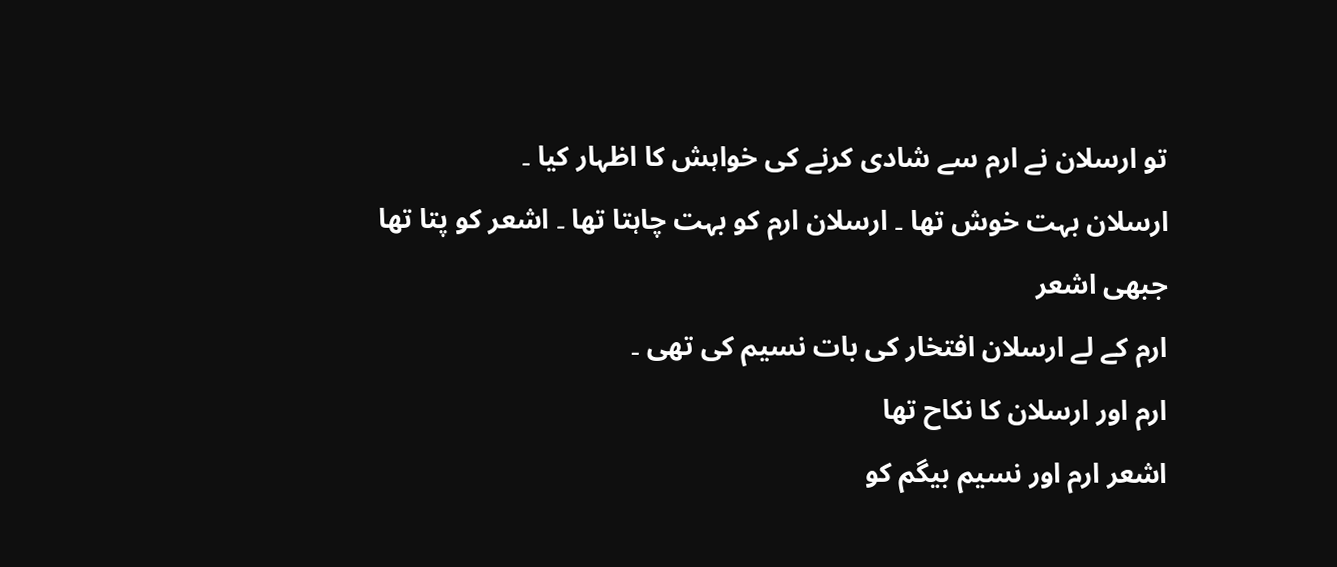تو ارسلان نے ارم سے شادی کرنے کی خواہش کا اظہار کیا ۔
ارسلان بہت خوش تھا ۔ ارسلان ارم کو بہت چاہتا تھا ۔ اشعر کو پتا تھا جبھی اشعر
ارم کے لے ارسلان افتخار کی بات نسیم کی تھی ۔
ارم اور ارسلان کا نکاح تھا
اشعر ارم اور نسیم بیگم کو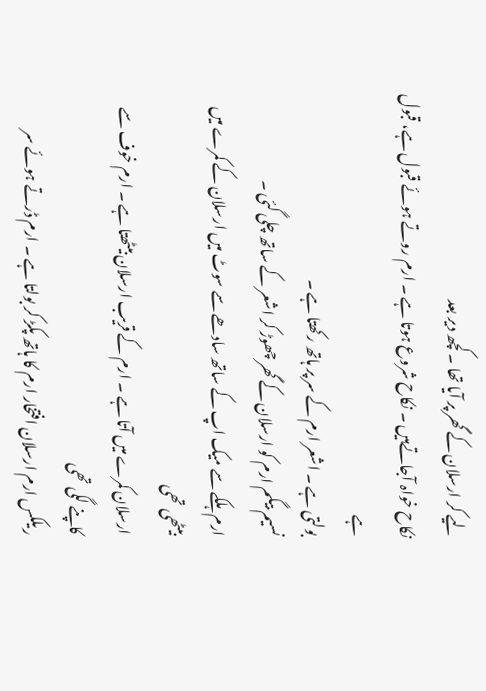لیے کر ارسلان کے گھر پر آیا تھا ۔ کچھ دیر بعد
نکاح خواہ آجاتےہیں ۔ نکاح شروع ہوتا ہے ۔ ارم روتے ہوئے قبول ہے، قبول ہے
بولتی ہے ۔ اشعر ارم کے سر پر ہاتھ رکھتا ہے ۔
نسیم بیگم ارم کو ارسلان کے گھر چھوڑ کر اشعر کے ساتھ چلی گئی ۔
ارم ہلکے سے میک اپ کے ساتھ سادھے سے سوٹ میں ارسلان کے کمرے میں بیٹھی تھی
ارسلان کمرے میں آتا ہے ۔ ارم کے قریب ارسلان بیٹھتا ہے ۔ ارم خوف سے کاپنے لگی تھی
ریلکس ارم ارسلان افتخار ارم کا ہاتھ پکڑ کر بولتا ہے ۔ ارم ڈرتے ہوئے سر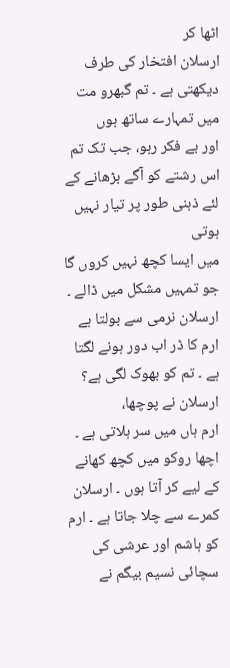اٹھا کر
ارسلان افتخار کی طرف دیکھتی ہے ۔ تم گبھرو مت میں تمہارے ساتھ ہوں
اور بے فکر رہو، جب تک تم اس رشتے کو آگے بڑھانے کے لئے ذہنی طور پر تیار نہیں ہوتی
میں ایسا کچھ نہیں کروں گا جو تمہیں مشکل میں ڈالے ۔ ارسلان نرمی سے بولتا ہے
ارم کا ڈر اب دور ہونے لگتا ہے ۔ تم کو بھوک لگی ہے؟ ارسلان نے پوچھا،
ارم ہاں میں سر ہلاتی ہے ۔ اچھا روکو میں کچھ کھانے کے لیے کر آتا ہوں ۔ ارسلان
کمرے سے چلا جاتا ہے ۔ ارم کو ہاشم اور عرشی کی سچائی نسیم بیگم نے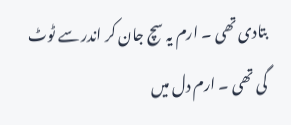بتادی تھی ۔ ارم یہ سچ جان کر اندر سے ٹوٹ گی تھی ۔ ارم دل میں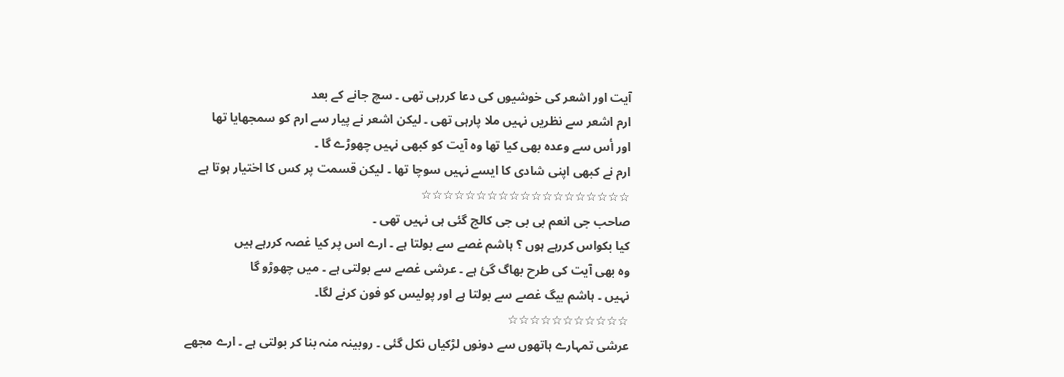آیت اور اشعر کی خوشیوں کی دعا کررہی تھی ۔ سچ جانے کے بعد
ارم اشعر سے نظریں نہیں ملا پارہی تھی ۔ لیکن اشعر نے پیار سے ارم کو سمجھایا تھا
اور أس سے وعدہ بھی کیا تھا وہ آیت کو کبھی نہیں چھوڑے گا ۔
ارم نے کبھی اپنی شادی کا ایسے نہیں سوچا تھا ۔ لیکن قسمت پر کس کا اختیار ہوتا ہے
☆☆☆☆☆☆☆☆☆☆☆☆☆☆☆☆☆☆☆
صاحب جی انعم بی بی جی کالج گئی ہی نہیں تھی ۔
کیا بکواس کررہے ہوں ؟ ہاشم غصے سے بولتا ہے ۔ ارے اس پر کیا غصہ کررہے ہیں
وہ بھی آیت کی طرح بھاگ گئ ہے ۔ عرشی غصے سے بولتی ہے ۔ میں چھوڑو گا
نہیں ۔ ہاشم بیگ غصے سے بولتا ہے اور پولیس کو فون کرنے لگا۔
☆☆☆☆☆☆☆☆☆☆☆
عرشی تمہارے ہاتھوں سے دونوں لڑکیاں نکل گئی ۔ روبینہ منہ بنا کر بولتی ہے ۔ ارے مجھے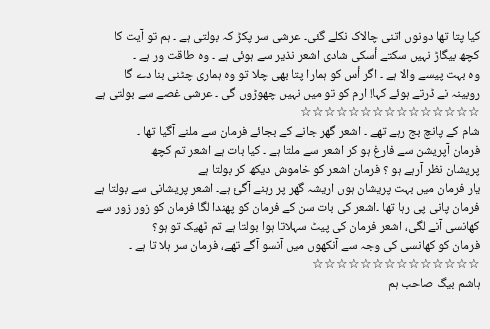کیا پتا تھا دونوں اتنی چالاک نکلے گئی۔ عرشی سر پکڑ کہ بولتی ہے ۔ ہم تو آیت کا
کچھ بیگاڑ نہیں سکتے أسکی شادی اشعر نذیر سے ہوئی ہے ۔ وہ طاقت ور ہے ۔
وہ بہت پیسے والا ہے ۔ اگر أس کو ہمارا پتا بھی چلا تو وہ ہماری چٹنی بنا دے گا
روبینہ نے ڈرتے ہوئے کہا! ارم کو تو میں نہیں چھوڑوں گی ۔ عرشی غصے سے بولتی ہے
☆☆☆☆☆☆☆☆☆☆☆☆☆☆☆
شام کے پانچ بج رہے تھے ۔ اشعر گھر جانے کے بجائے فرمان سے ملنے آگیا تھا ۔
فرمان آپریشن سے فارغ ہو کر اشعر سے ملتا ہے ۔ کیا بات ہے اشعر تم کچھ
پریشان نظر آرہے ہو ؟ فرمان اشعر کو خاموش دیکھ کر بولتا ہے
یار فرمان میں بہت پریشان ہوں اریشہ گھر پر رہنے آگئ ہے۔ اشعر پریشانی سے بولتا ہے
فرمان پانی پی رہا تھا ۔اشعر کی بات سن کے فرمان کو پھندا لگا فرمان کو زور زور سے
کھانسی آنے لگی، اشعر فرمان کی پیٹ سہلاتا ہوا بولتا ہے تم ٹھیک تو ہو؟
فرمان کو کھانسی کی وجہ سے آنکھوں میں آنسو آگے تھے، فرمان سر ہلا تا ہے ۔
☆☆☆☆☆☆☆☆☆☆☆☆☆☆
ہاشم بیگ صاحب ہم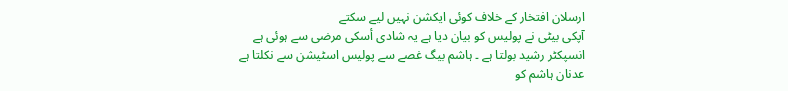ارسلان افتخار کے خلاف کوئی ایکشن نہیں لیے سکتے
آپکی بیٹی نے پولیس کو بیان دیا ہے یہ شادی أسکی مرضی سے ہوئی ہے
انسپکٹر رشید بولتا ہے ۔ ہاشم بیگ غصے سے پولیس اسٹیشن سے نکلتا ہے
عدنان ہاشم کو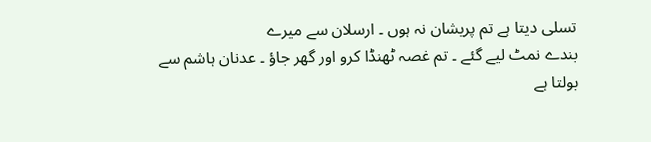تسلی دیتا ہے تم پریشان نہ ہوں ۔ ارسلان سے میرے
بندے نمٹ لیے گئے ۔ تم غصہ ٹھنڈا کرو اور گھر جاؤ ۔ عدنان ہاشم سے بولتا ہے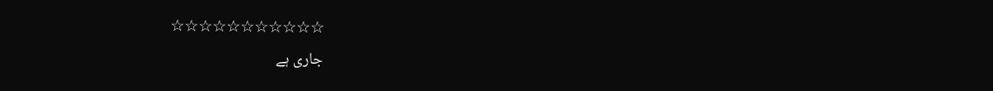☆☆☆☆☆☆☆☆☆☆☆
جاری ہے